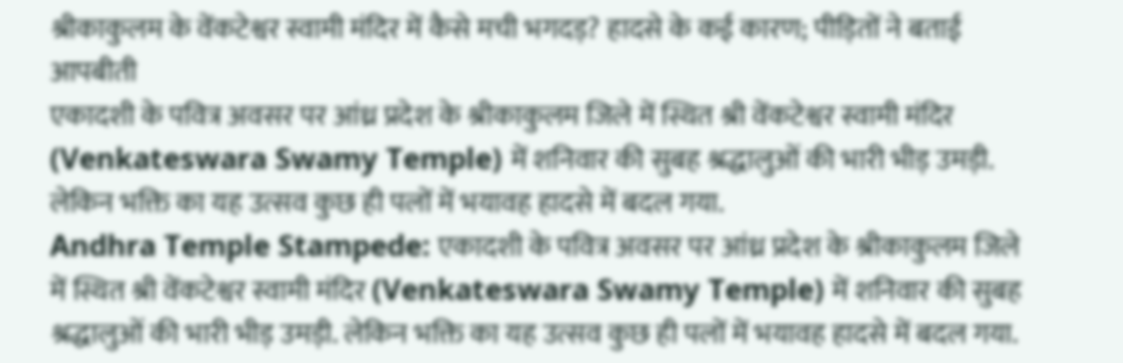श्रीकाकुलम के वेंकटेश्वर स्वामी मंदिर में कैसे मची भगदड़? हादसे के कई कारण; पीड़ितों ने बताई आपबीती
एकादशी के पवित्र अवसर पर आंध्र प्रदेश के श्रीकाकुलम जिले में स्थित श्री वेंकटेश्वर स्वामी मंदिर (Venkateswara Swamy Temple) में शनिवार की सुबह श्रद्धालुओं की भारी भीड़ उमड़ी. लेकिन भक्ति का यह उत्सव कुछ ही पलों में भयावह हादसे में बदल गया.
Andhra Temple Stampede: एकादशी के पवित्र अवसर पर आंध्र प्रदेश के श्रीकाकुलम जिले में स्थित श्री वेंकटेश्वर स्वामी मंदिर (Venkateswara Swamy Temple) में शनिवार की सुबह श्रद्धालुओं की भारी भीड़ उमड़ी. लेकिन भक्ति का यह उत्सव कुछ ही पलों में भयावह हादसे में बदल गया.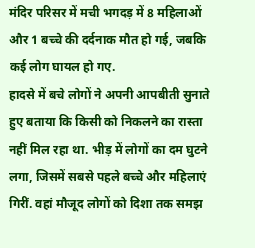मंदिर परिसर में मची भगदड़ में 8 महिलाओं और 1 बच्चे की दर्दनाक मौत हो गई, जबकि कई लोग घायल हो गए.
हादसे में बचे लोगों ने अपनी आपबीती सुनाते हुए बताया कि किसी को निकलने का रास्ता नहीं मिल रहा था. भीड़ में लोगों का दम घुटने लगा, जिसमें सबसे पहले बच्चे और महिलाएं गिरीं. वहां मौजूद लोगों को दिशा तक समझ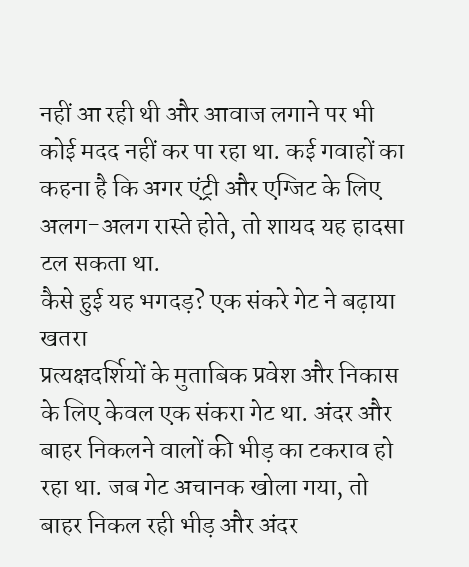नहीं आ रही थी और आवाज लगाने पर भी कोई मदद नहीं कर पा रहा था. कई गवाहों का कहना है कि अगर एंट्री और एग्जिट के लिए अलग-अलग रास्ते होते, तो शायद यह हादसा टल सकता था.
कैसे हुई यह भगदड़? एक संकरे गेट ने बढ़ाया खतरा
प्रत्यक्षदर्शियों के मुताबिक प्रवेश और निकास के लिए केवल एक संकरा गेट था. अंदर और बाहर निकलने वालों की भीड़ का टकराव हो रहा था. जब गेट अचानक खोला गया, तो बाहर निकल रही भीड़ और अंदर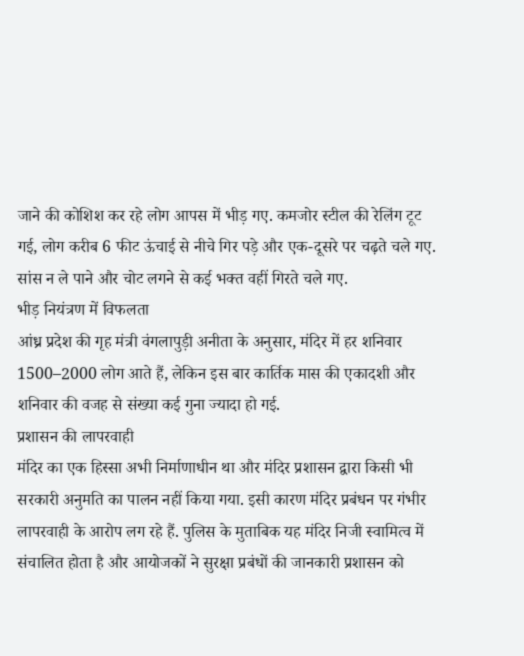जाने की कोशिश कर रहे लोग आपस में भीड़ गए. कमजोर स्टील की रेलिंग टूट गई, लोग करीब 6 फीट ऊंचाई से नीचे गिर पड़े और एक-दूसरे पर चढ़ते चले गए. सांस न ले पाने और चोट लगने से कई भक्त वहीं गिरते चले गए.
भीड़ नियंत्रण में विफलता
आंध्र प्रदेश की गृह मंत्री वंगलापुड़ी अनीता के अनुसार, मंदिर में हर शनिवार 1500–2000 लोग आते हैं, लेकिन इस बार कार्तिक मास की एकादशी और शनिवार की वजह से संख्या कई गुना ज्यादा हो गई.
प्रशासन की लापरवाही
मंदिर का एक हिस्सा अभी निर्माणाधीन था और मंदिर प्रशासन द्वारा किसी भी सरकारी अनुमति का पालन नहीं किया गया. इसी कारण मंदिर प्रबंधन पर गंभीर लापरवाही के आरोप लग रहे हैं. पुलिस के मुताबिक यह मंदिर निजी स्वामित्व में संचालित होता है और आयोजकों ने सुरक्षा प्रबंधों की जानकारी प्रशासन को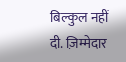बिल्कुल नहीं दी. ज़िम्मेदार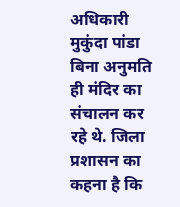अधिकारी मुकुंदा पांडा बिना अनुमति ही मंदिर का संचालन कर रहे थे. जिला प्रशासन का कहना है कि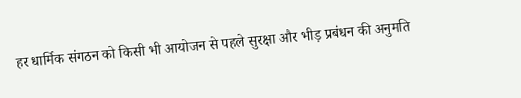हर धार्मिक संगठन को किसी भी आयोजन से पहले सुरक्षा और भीड़ प्रबंधन की अनुमति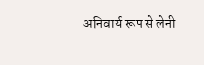अनिवार्य रूप से लेनी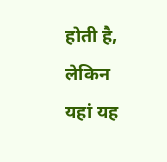होती है, लेकिन यहां यह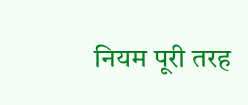नियम पूरी तरह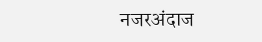नजरअंदाज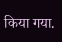किया गया.